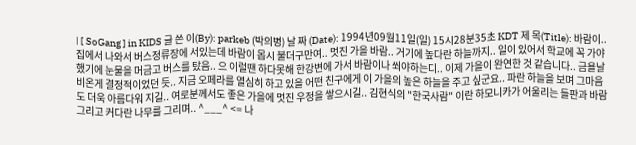| [ SoGang ] in KIDS 글 쓴 이(By): parkeb (박의병) 날 짜 (Date): 1994년09월11일(일) 15시28분35초 KDT 제 목(Title): 바람이.. 집에서 나와서 버스정류장에 서있는데 바람이 몹시 불더구만여.. 멋진 가을 바람.. 거기에 높다란 하늘까지.. 일이 있어서 학교에 꼭 가야했기에 눈물을 머금고 버스를 탔음.. 으 이럴땐 하다못해 한강변에 가서 바람이나 쐬야하는디.. 이제 가을이 완연한 것 같습니다.. 금욜날 비온게 결정적이었던 듯.. 지금 오페라를 열심히 하고 있을 어떤 친구에게 이 가을의 높은 하늘을 주고 싶군요.. 파란 하늘을 보며 그마음도 더욱 아름다워 지길.. 여로분께서도 좋은 가을에 멋진 우정을 쌓으시길.. 김현식의 "한국사람" 이란 하모니카가 어울리는 들판과 바람 그리고 커다란 나무를 그리며.. ^___^ <= 나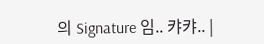의 Signature 임.. 캬캬.. |